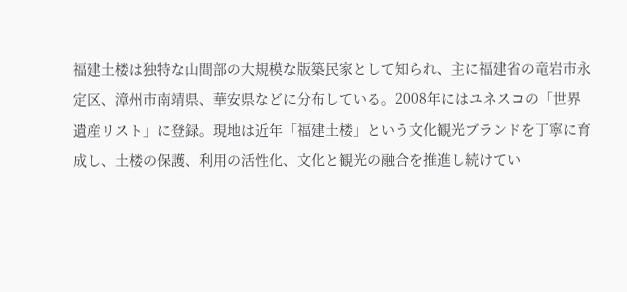福建土楼は独特な山間部の大規模な版築民家として知られ、主に福建省の竜岩市永定区、漳州市南靖県、華安県などに分布している。2008年にはユネスコの「世界遺産リスト」に登録。現地は近年「福建土楼」という文化観光ブランドを丁寧に育成し、土楼の保護、利用の活性化、文化と観光の融合を推進し続けてい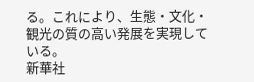る。これにより、生態・文化・観光の質の高い発展を実現している。
新華社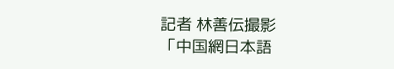記者 林善伝撮影
「中国網日本語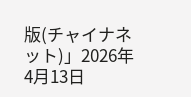版(チャイナネット)」2026年4月13日